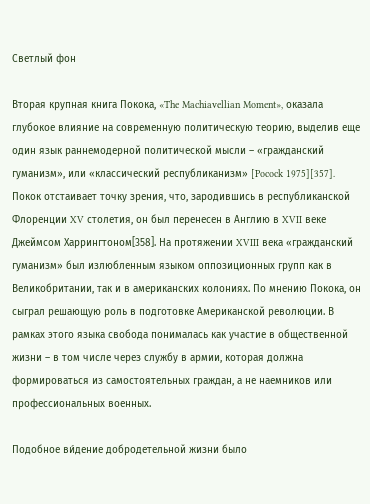Светлый фон

Вторая крупная книга Покока, «The Machiavellian Moment», оказала глубокое влияние на современную политическую теорию, выделив еще один язык раннемодерной политической мысли – «гражданский гуманизм», или «классический республиканизм» [Pocock 1975][357]. Покок отстаивает точку зрения, что, зародившись в республиканской Флоренции XV столетия, он был перенесен в Англию в XVII веке Джеймсом Харрингтоном[358]. На протяжении XVIII века «гражданский гуманизм» был излюбленным языком оппозиционных групп как в Великобритании, так и в американских колониях. По мнению Покока, он сыграл решающую роль в подготовке Американской революции. В рамках этого языка свобода понималась как участие в общественной жизни – в том числе через службу в армии, которая должна формироваться из самостоятельных граждан, а не наемников или профессиональных военных.

Подобное ви́дение добродетельной жизни было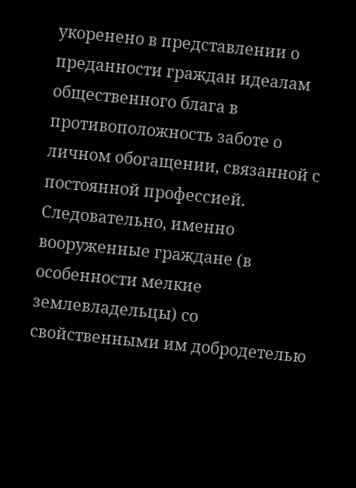укоренено в представлении о преданности граждан идеалам общественного блага в противоположность заботе о личном обогащении, связанной с постоянной профессией. Следовательно, именно вооруженные граждане (в особенности мелкие землевладельцы) со свойственными им добродетелью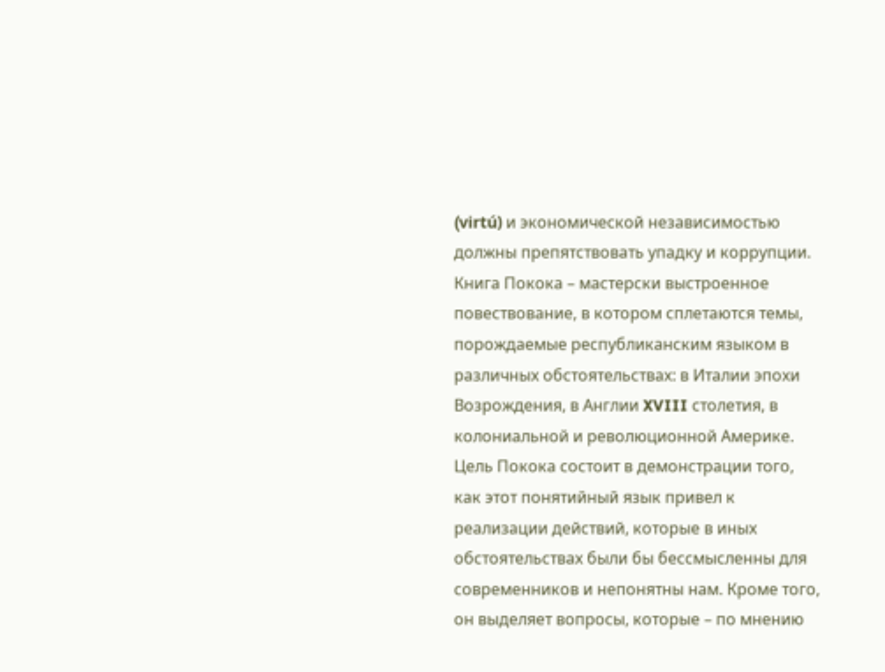(virtú) и экономической независимостью должны препятствовать упадку и коррупции. Книга Покока – мастерски выстроенное повествование, в котором сплетаются темы, порождаемые республиканским языком в различных обстоятельствах: в Италии эпохи Возрождения, в Англии XVIII столетия, в колониальной и революционной Америке. Цель Покока состоит в демонстрации того, как этот понятийный язык привел к реализации действий, которые в иных обстоятельствах были бы бессмысленны для современников и непонятны нам. Кроме того, он выделяет вопросы, которые – по мнению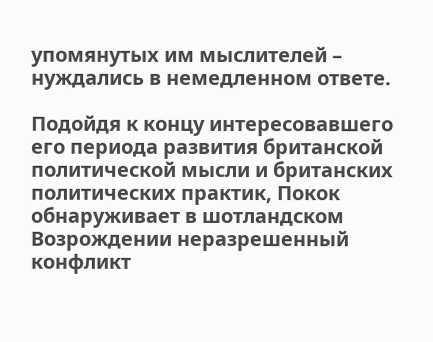упомянутых им мыслителей – нуждались в немедленном ответе.

Подойдя к концу интересовавшего его периода развития британской политической мысли и британских политических практик, Покок обнаруживает в шотландском Возрождении неразрешенный конфликт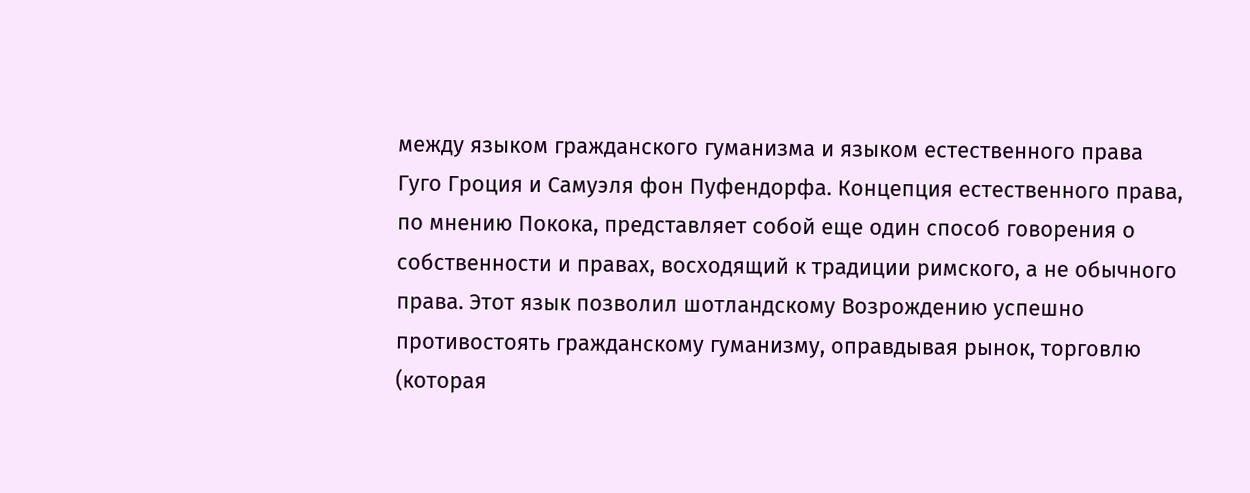между языком гражданского гуманизма и языком естественного права Гуго Гроция и Самуэля фон Пуфендорфа. Концепция естественного права, по мнению Покока, представляет собой еще один способ говорения о собственности и правах, восходящий к традиции римского, а не обычного права. Этот язык позволил шотландскому Возрождению успешно противостоять гражданскому гуманизму, оправдывая рынок, торговлю (которая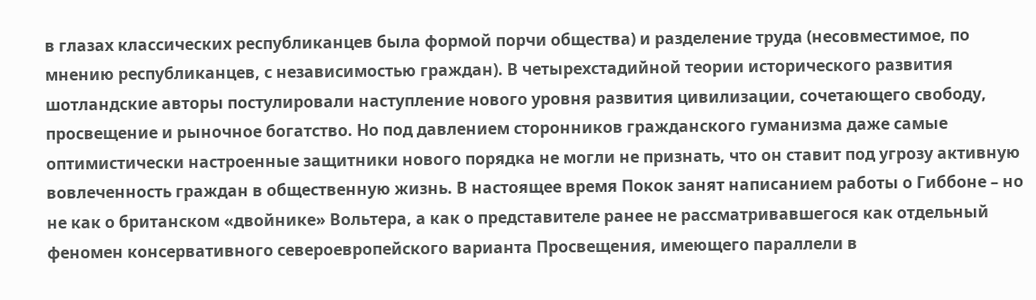в глазах классических республиканцев была формой порчи общества) и разделение труда (несовместимое, по мнению республиканцев, с независимостью граждан). В четырехстадийной теории исторического развития шотландские авторы постулировали наступление нового уровня развития цивилизации, сочетающего свободу, просвещение и рыночное богатство. Но под давлением сторонников гражданского гуманизма даже самые оптимистически настроенные защитники нового порядка не могли не признать, что он ставит под угрозу активную вовлеченность граждан в общественную жизнь. В настоящее время Покок занят написанием работы о Гиббоне – но не как о британском «двойнике» Вольтера, а как о представителе ранее не рассматривавшегося как отдельный феномен консервативного североевропейского варианта Просвещения, имеющего параллели в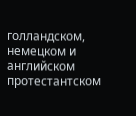голландском, немецком и английском протестантском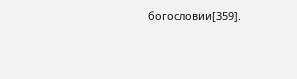богословии[359].